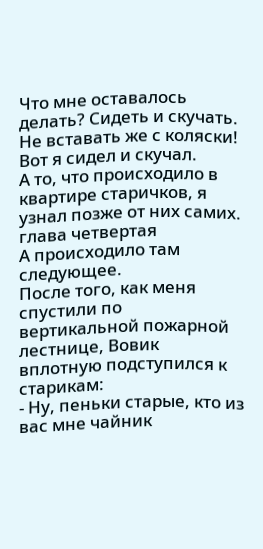Что мне оставалось делать? Сидеть и скучать. Не вставать же с коляски!
Вот я сидел и скучал.
А то, что происходило в квартире старичков, я узнал позже от них самих.
глава четвертая
А происходило там следующее.
После того, как меня спустили по вертикальной пожарной лестнице, Вовик вплотную подступился к старикам:
- Ну, пеньки старые, кто из вас мне чайник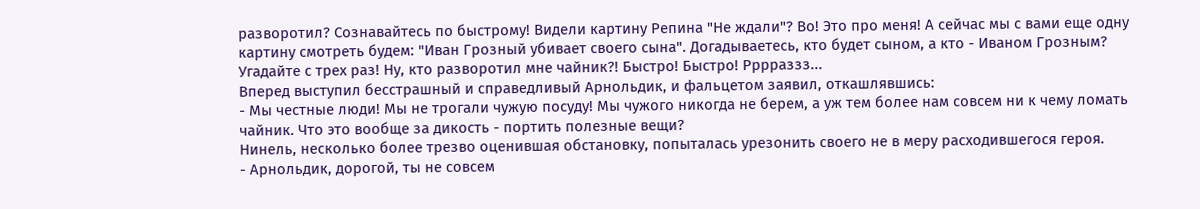разворотил? Сознавайтесь по быстрому! Видели картину Репина "Не ждали"? Во! Это про меня! А сейчас мы с вами еще одну картину смотреть будем: "Иван Грозный убивает своего сына". Догадываетесь, кто будет сыном, а кто - Иваном Грозным? Угадайте с трех раз! Ну, кто разворотил мне чайник?! Быстро! Быстро! Рррраззз...
Вперед выступил бесстрашный и справедливый Арнольдик, и фальцетом заявил, откашлявшись:
- Мы честные люди! Мы не трогали чужую посуду! Мы чужого никогда не берем, а уж тем более нам совсем ни к чему ломать чайник. Что это вообще за дикость - портить полезные вещи?
Нинель, несколько более трезво оценившая обстановку, попыталась урезонить своего не в меру расходившегося героя.
- Арнольдик, дорогой, ты не совсем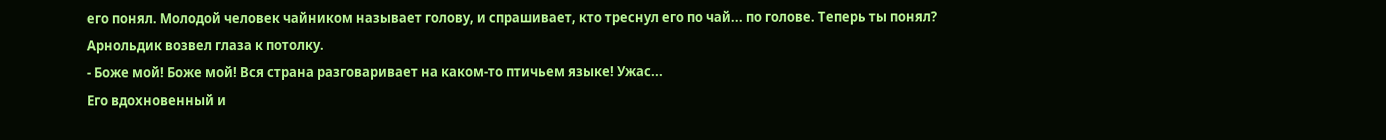его понял. Молодой человек чайником называет голову, и спрашивает, кто треснул его по чай... по голове. Теперь ты понял?
Арнольдик возвел глаза к потолку.
- Боже мой! Боже мой! Вся страна разговаривает на каком-то птичьем языке! Ужас...
Его вдохновенный и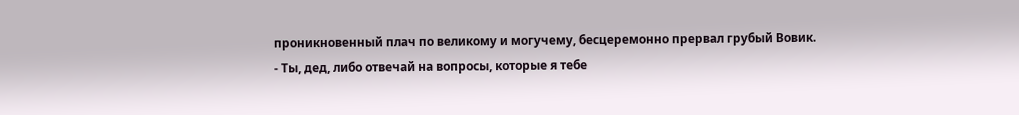проникновенный плач по великому и могучему, бесцеремонно прервал грубый Вовик.
- Ты, дед, либо отвечай на вопросы, которые я тебе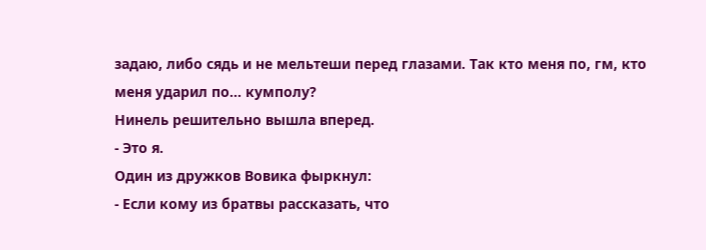задаю, либо сядь и не мельтеши перед глазами. Так кто меня по, гм, кто меня ударил по... кумполу?
Нинель решительно вышла вперед.
- Это я.
Один из дружков Вовика фыркнул:
- Если кому из братвы рассказать, что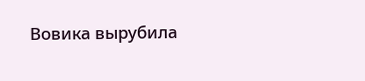Вовика вырубила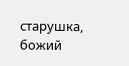старушка, божий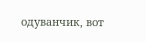одуванчик, вот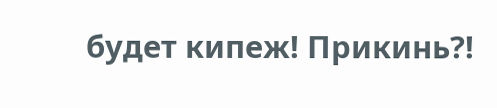будет кипеж! Прикинь?!